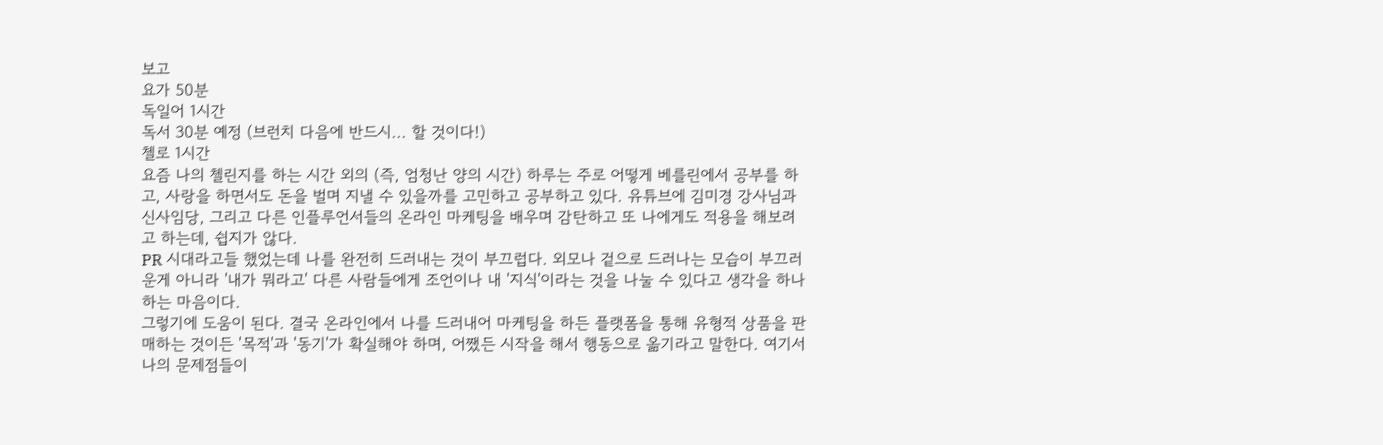보고
요가 50분
독일어 1시간
독서 30분 예정 (브런치 다음에 반드시... 할 것이다!)
첼로 1시간
요즘 나의 첼린지를 하는 시간 외의 (즉, 엄청난 양의 시간) 하루는 주로 어떻게 베를린에서 공부를 하고, 사랑을 하면서도 돈을 벌며 지낼 수 있을까를 고민하고 공부하고 있다. 유튜브에 김미경 강사님과 신사임당, 그리고 다른 인플루언서들의 온라인 마케팅을 배우며 감탄하고 또 나에게도 적용을 해보려고 하는데, 쉽지가 않다.
PR 시대라고들 했었는데 나를 완전히 드러내는 것이 부끄럽다. 외모나 겉으로 드러나는 모습이 부끄러운게 아니라 '내가 뭐라고' 다른 사람들에게 조언이나 내 '지식'이라는 것을 나눌 수 있다고 생각을 하나 하는 마음이다.
그렇기에 도움이 된다. 결국 온라인에서 나를 드러내어 마케팅을 하든 플랫폼을 통해 유형적 상품을 판매하는 것이든 '목적'과 '동기'가 확실해야 하며, 어쨌든 시작을 해서 행동으로 옮기라고 말한다. 여기서 나의 문제점들이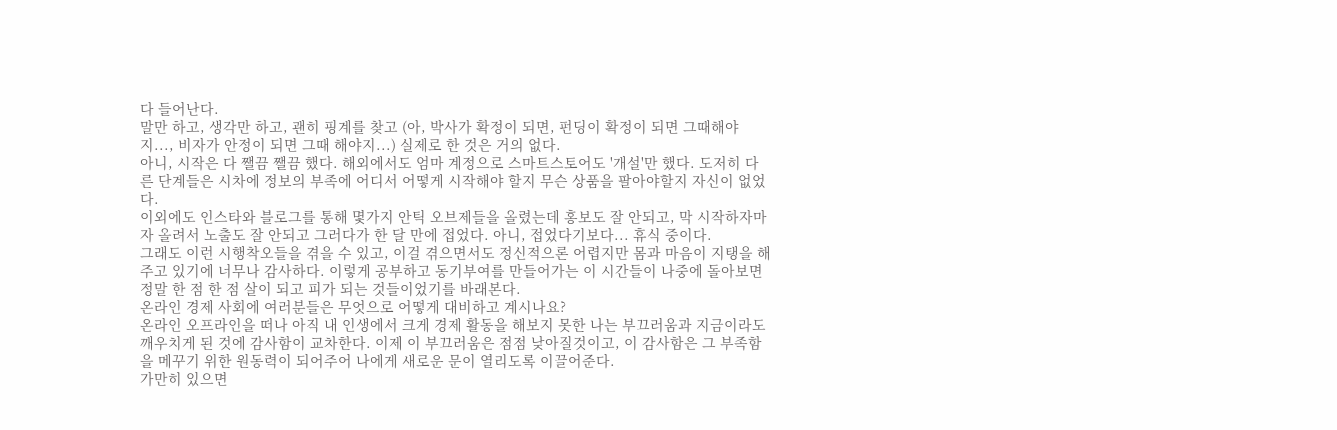다 들어난다.
말만 하고, 생각만 하고, 괜히 핑계를 찾고 (아, 박사가 확정이 되면, 펀딩이 확정이 되면 그때해야지..., 비자가 안정이 되면 그때 해야지...) 실제로 한 것은 거의 없다.
아니, 시작은 다 쨀끔 쨀끔 했다. 해외에서도 엄마 계정으로 스마트스토어도 '개설'만 했다. 도저히 다른 단계들은 시차에 정보의 부족에 어디서 어떻게 시작해야 할지 무슨 상품을 팔아야할지 자신이 없었다.
이외에도 인스타와 블로그를 통해 몇가지 안틱 오브제들을 올렸는데 홍보도 잘 안되고, 막 시작하자마자 올려서 노출도 잘 안되고 그러다가 한 달 만에 접었다. 아니, 접었다기보다... 휴식 중이다.
그래도 이런 시행착오들을 겪을 수 있고, 이걸 겪으면서도 정신적으론 어렵지만 몸과 마음이 지탱을 해주고 있기에 너무나 감사하다. 이렇게 공부하고 동기부여를 만들어가는 이 시간들이 나중에 돌아보면 정말 한 점 한 점 살이 되고 피가 되는 것들이었기를 바래본다.
온라인 경제 사회에 여러분들은 무엇으로 어떻게 대비하고 계시나요?
온라인 오프라인을 떠나 아직 내 인생에서 크게 경제 활동을 해보지 못한 나는 부끄러움과 지금이라도 깨우치게 된 것에 감사함이 교차한다. 이제 이 부끄러움은 점점 낮아질것이고, 이 감사함은 그 부족함을 메꾸기 위한 원동력이 되어주어 나에게 새로운 문이 열리도록 이끌어준다.
가만히 있으면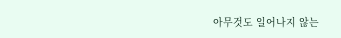아무것도 일어나지 않는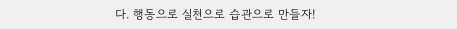다. 행동으로 실천으로 습관으로 만들자!